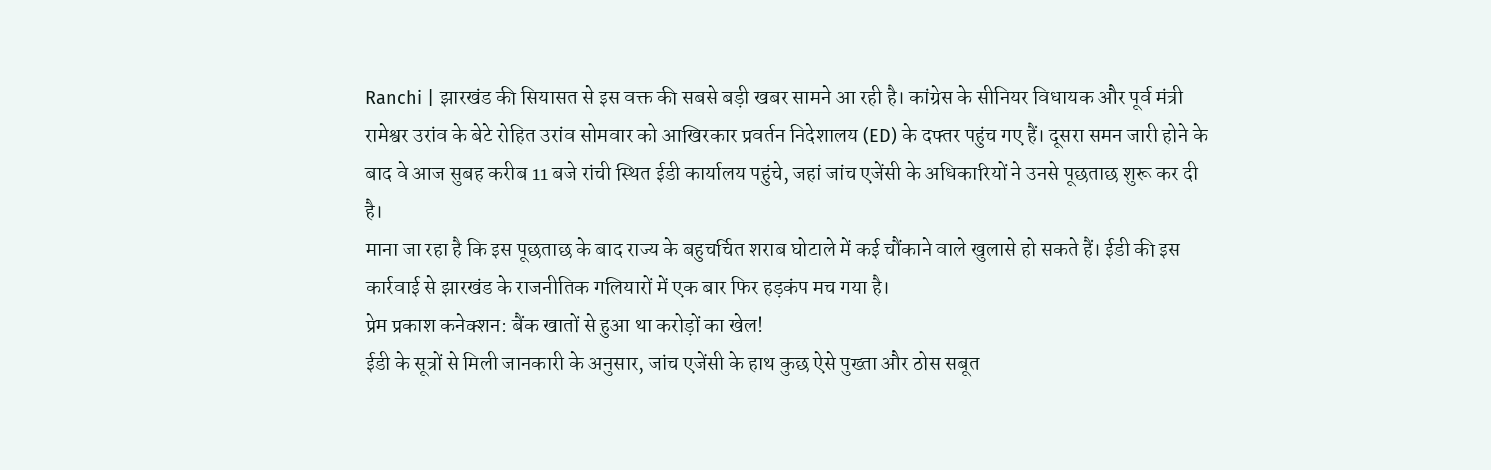Ranchi | झारखंड की सियासत से इस वक्त की सबसे बड़ी खबर सामने आ रही है। कांग्रेस के सीनियर विधायक और पूर्व मंत्री रामेश्वर उरांव के बेटे रोहित उरांव सोमवार को आखिरकार प्रवर्तन निदेशालय (ED) के दफ्तर पहुंच गए हैं। दूसरा समन जारी होने के बाद वे आज सुबह करीब 11 बजे रांची स्थित ईडी कार्यालय पहुंचे, जहां जांच एजेंसी के अधिकारियों ने उनसे पूछताछ शुरू कर दी है।
माना जा रहा है कि इस पूछताछ के बाद राज्य के बहुचर्चित शराब घोटाले में कई चौंकाने वाले खुलासे हो सकते हैं। ईडी की इस कार्रवाई से झारखंड के राजनीतिक गलियारों में एक बार फिर हड़कंप मच गया है।
प्रेम प्रकाश कनेक्शन: बैंक खातों से हुआ था करोड़ों का खेल!
ईडी के सूत्रों से मिली जानकारी के अनुसार, जांच एजेंसी के हाथ कुछ ऐसे पुख्ता और ठोस सबूत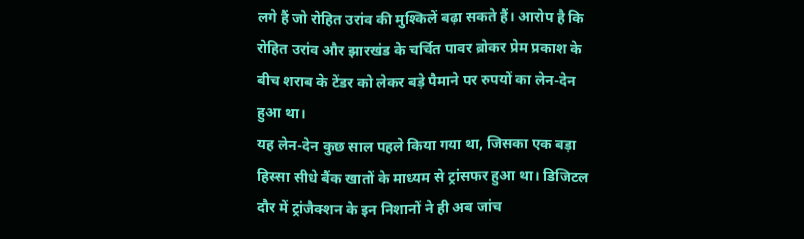लगे हैं जो रोहित उरांव की मुश्किलें बढ़ा सकते हैं। आरोप है कि रोहित उरांव और झारखंड के चर्चित पावर ब्रोकर प्रेम प्रकाश के बीच शराब के टेंडर को लेकर बड़े पैमाने पर रुपयों का लेन-देन हुआ था।
यह लेन-देन कुछ साल पहले किया गया था, जिसका एक बड़ा हिस्सा सीधे बैंक खातों के माध्यम से ट्रांसफर हुआ था। डिजिटल दौर में ट्रांजैक्शन के इन निशानों ने ही अब जांच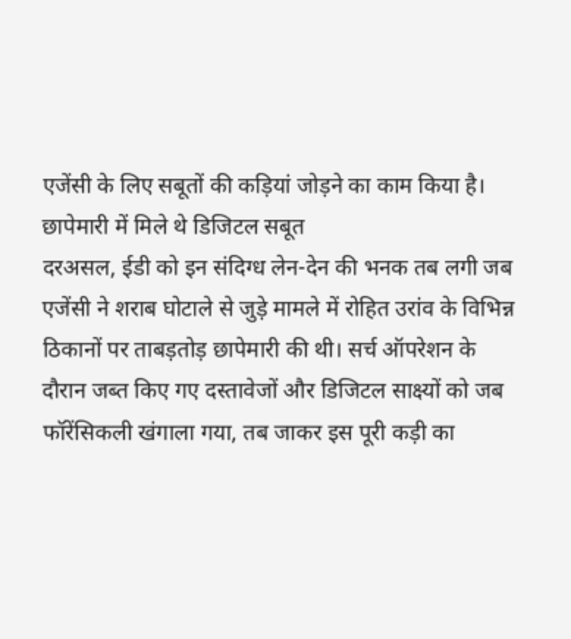एजेंसी के लिए सबूतों की कड़ियां जोड़ने का काम किया है।
छापेमारी में मिले थे डिजिटल सबूत
दरअसल, ईडी को इन संदिग्ध लेन-देन की भनक तब लगी जब एजेंसी ने शराब घोटाले से जुड़े मामले में रोहित उरांव के विभिन्न ठिकानों पर ताबड़तोड़ छापेमारी की थी। सर्च ऑपरेशन के दौरान जब्त किए गए दस्तावेजों और डिजिटल साक्ष्यों को जब फॉरेंसिकली खंगाला गया, तब जाकर इस पूरी कड़ी का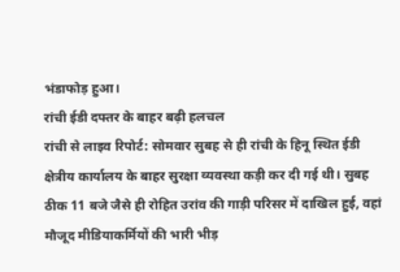भंडाफोड़ हुआ।
रांची ईडी दफ्तर के बाहर बढ़ी हलचल
रांची से लाइव रिपोर्ट: सोमवार सुबह से ही रांची के हिनू स्थित ईडी क्षेत्रीय कार्यालय के बाहर सुरक्षा व्यवस्था कड़ी कर दी गई थी। सुबह ठीक 11 बजे जैसे ही रोहित उरांव की गाड़ी परिसर में दाखिल हुई, वहां मौजूद मीडियाकर्मियों की भारी भीड़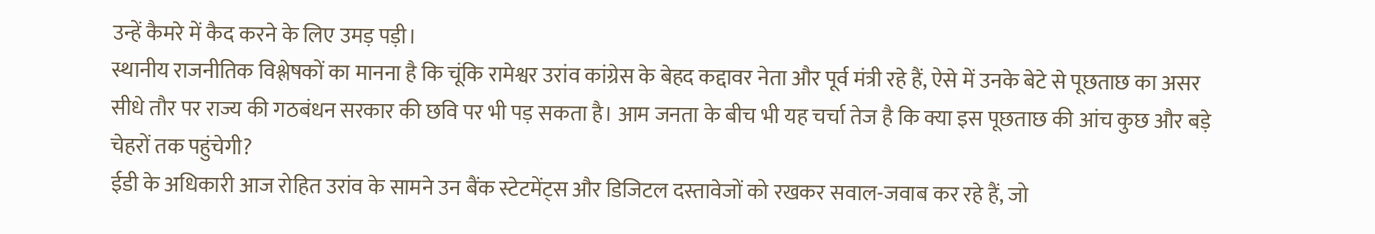उन्हें कैमरे में कैद करने के लिए उमड़ पड़ी।
स्थानीय राजनीतिक विश्लेषकों का मानना है कि चूंकि रामेश्वर उरांव कांग्रेस के बेहद कद्दावर नेता और पूर्व मंत्री रहे हैं, ऐसे में उनके बेटे से पूछताछ का असर सीधे तौर पर राज्य की गठबंधन सरकार की छवि पर भी पड़ सकता है। आम जनता के बीच भी यह चर्चा तेज है कि क्या इस पूछताछ की आंच कुछ और बड़े चेहरों तक पहुंचेगी?
ईडी के अधिकारी आज रोहित उरांव के सामने उन बैंक स्टेटमेंट्स और डिजिटल दस्तावेजों को रखकर सवाल-जवाब कर रहे हैं, जो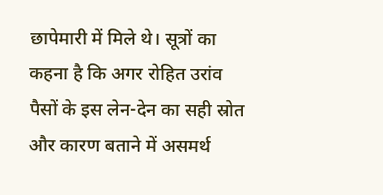छापेमारी में मिले थे। सूत्रों का कहना है कि अगर रोहित उरांव पैसों के इस लेन-देन का सही स्रोत और कारण बताने में असमर्थ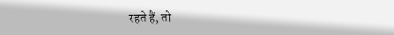रहते हैं, तो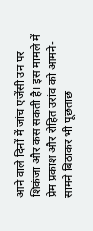आने वाले दिनों में जांच एजेंसी उन पर शिकंजा और कस सकती है। इस मामले में प्रेम प्रकाश और रोहित उरांव को आमने-सामने बिठाकर भी पूछताछ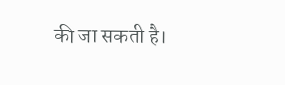की जा सकती है।